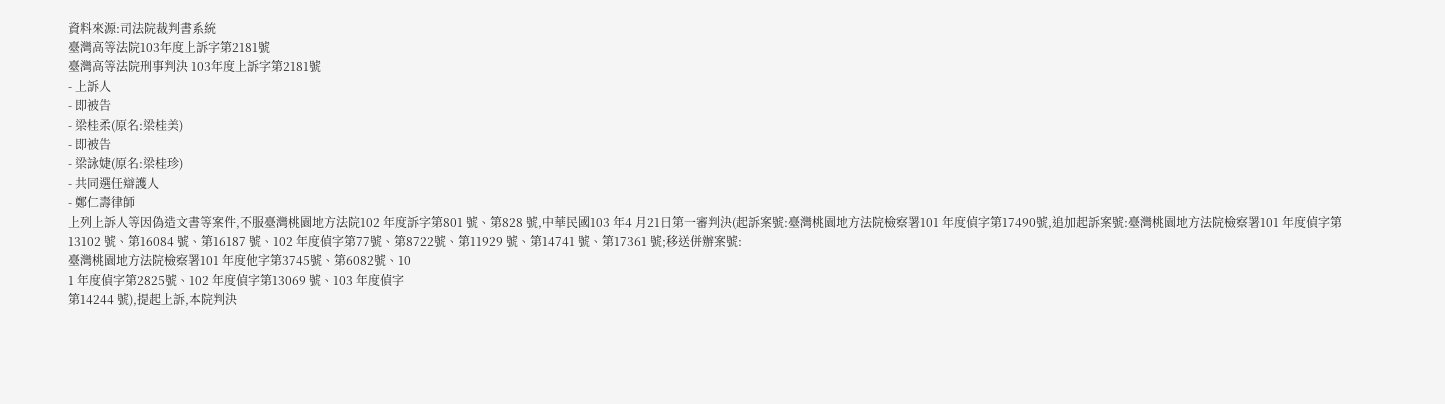資料來源:司法院裁判書系統
臺灣高等法院103年度上訴字第2181號
臺灣高等法院刑事判決 103年度上訴字第2181號
- 上訴人
- 即被告
- 梁桂柔(原名:梁桂美)
- 即被告
- 梁詠婕(原名:梁桂珍)
- 共同選任辯護人
- 鄭仁壽律師
上列上訴人等因偽造文書等案件,不服臺灣桃園地方法院102 年度訴字第801 號、第828 號,中華民國103 年4 月21日第一審判決(起訴案號:臺灣桃園地方法院檢察署101 年度偵字第17490號,追加起訴案號:臺灣桃園地方法院檢察署101 年度偵字第13102 號、第16084 號、第16187 號、102 年度偵字第77號、第8722號、第11929 號、第14741 號、第17361 號;移送併辦案號:
臺灣桃園地方法院檢察署101 年度他字第3745號、第6082號、10
1 年度偵字第2825號、102 年度偵字第13069 號、103 年度偵字
第14244 號),提起上訴,本院判決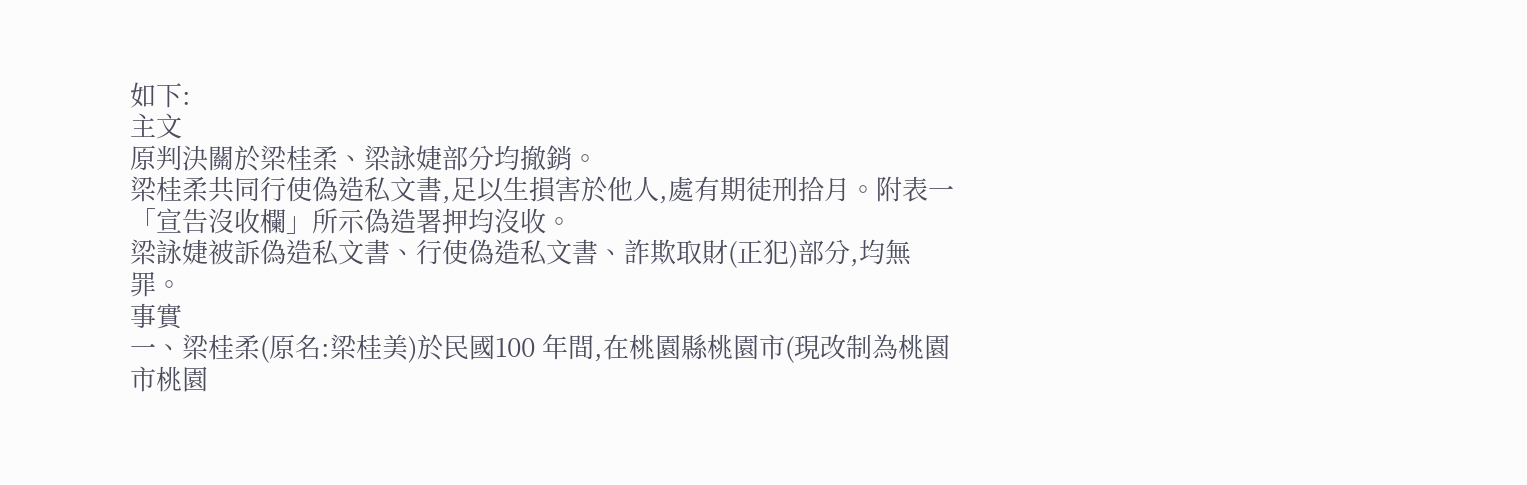如下:
主文
原判決關於梁桂柔、梁詠婕部分均撤銷。
梁桂柔共同行使偽造私文書,足以生損害於他人,處有期徒刑拾月。附表一「宣告沒收欄」所示偽造署押均沒收。
梁詠婕被訴偽造私文書、行使偽造私文書、詐欺取財(正犯)部分,均無罪。
事實
一、梁桂柔(原名:梁桂美)於民國100 年間,在桃園縣桃園市(現改制為桃園市桃園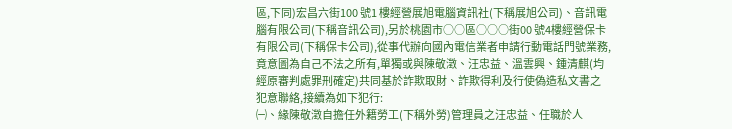區,下同)宏昌六街100 號1 樓經營展旭電腦資訊社(下稱展旭公司)、音訊電腦有限公司(下稱音訊公司),另於桃園市○○區○○○街00 號4樓經營保卡有限公司(下稱保卡公司),從事代辦向國內電信業者申請行動電話門號業務,竟意圖為自己不法之所有,單獨或與陳敬澂、汪忠益、溫雲興、鍾清麒(均經原審判處罪刑確定)共同基於詐欺取財、詐欺得利及行使偽造私文書之犯意聯絡,接續為如下犯行:
㈠、緣陳敬澂自擔任外籍勞工(下稱外勞)管理員之汪忠益、任職於人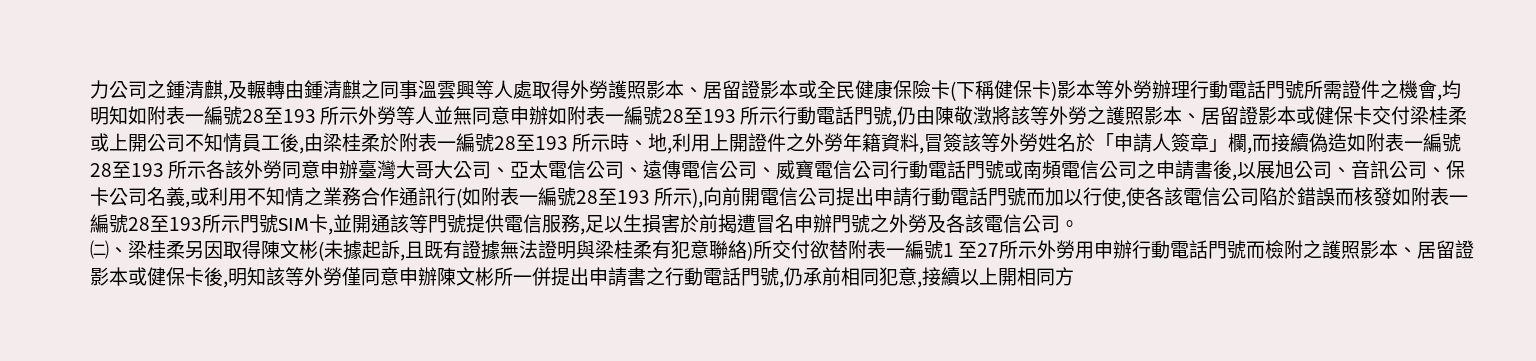力公司之鍾清麒,及輾轉由鍾清麒之同事溫雲興等人處取得外勞護照影本、居留證影本或全民健康保險卡(下稱健保卡)影本等外勞辦理行動電話門號所需證件之機會,均明知如附表一編號28至193 所示外勞等人並無同意申辦如附表一編號28至193 所示行動電話門號,仍由陳敬澂將該等外勞之護照影本、居留證影本或健保卡交付梁桂柔或上開公司不知情員工後,由梁桂柔於附表一編號28至193 所示時、地,利用上開證件之外勞年籍資料,冒簽該等外勞姓名於「申請人簽章」欄,而接續偽造如附表一編號28至193 所示各該外勞同意申辦臺灣大哥大公司、亞太電信公司、遠傳電信公司、威寶電信公司行動電話門號或南頻電信公司之申請書後,以展旭公司、音訊公司、保卡公司名義,或利用不知情之業務合作通訊行(如附表一編號28至193 所示),向前開電信公司提出申請行動電話門號而加以行使,使各該電信公司陷於錯誤而核發如附表一編號28至193所示門號SIM卡,並開通該等門號提供電信服務,足以生損害於前揭遭冒名申辦門號之外勞及各該電信公司。
㈡、梁桂柔另因取得陳文彬(未據起訴,且既有證據無法證明與梁桂柔有犯意聯絡)所交付欲替附表一編號1 至27所示外勞用申辦行動電話門號而檢附之護照影本、居留證影本或健保卡後,明知該等外勞僅同意申辦陳文彬所一併提出申請書之行動電話門號,仍承前相同犯意,接續以上開相同方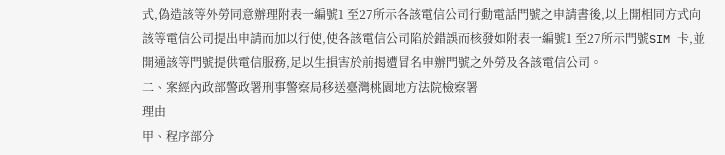式,偽造該等外勞同意辦理附表一編號1 至27所示各該電信公司行動電話門號之申請書後,以上開相同方式向該等電信公司提出申請而加以行使,使各該電信公司陷於錯誤而核發如附表一編號1 至27所示門號SIM 卡,並開通該等門號提供電信服務,足以生損害於前揭遭冒名申辦門號之外勞及各該電信公司。
二、案經內政部警政署刑事警察局移送臺灣桃園地方法院檢察署
理由
甲、程序部分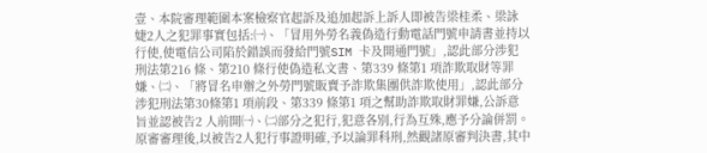壹、本院審理範圍本案檢察官起訴及追加起訴上訴人即被告梁桂柔、梁詠婕2人之犯罪事實包括:㈠、「冒用外勞名義偽造行動電話門號申請書並持以行使,使電信公司陷於錯誤而發給門號SIM 卡及開通門號」,認此部分涉犯刑法第216 條、第210 條行使偽造私文書、第339 條第1 項詐欺取財等罪嫌、㈡、「將冒名申辦之外勞門號販賣予詐欺集團供詐欺使用」,認此部分涉犯刑法第30條第1 項前段、第339 條第1 項之幫助詐欺取財罪嫌,公訴意旨並認被告2 人前開㈠、㈡部分之犯行,犯意各別,行為互殊,應予分論併罰。原審審理後,以被告2人犯行事證明確,予以論罪科刑,然觀諸原審判決書,其中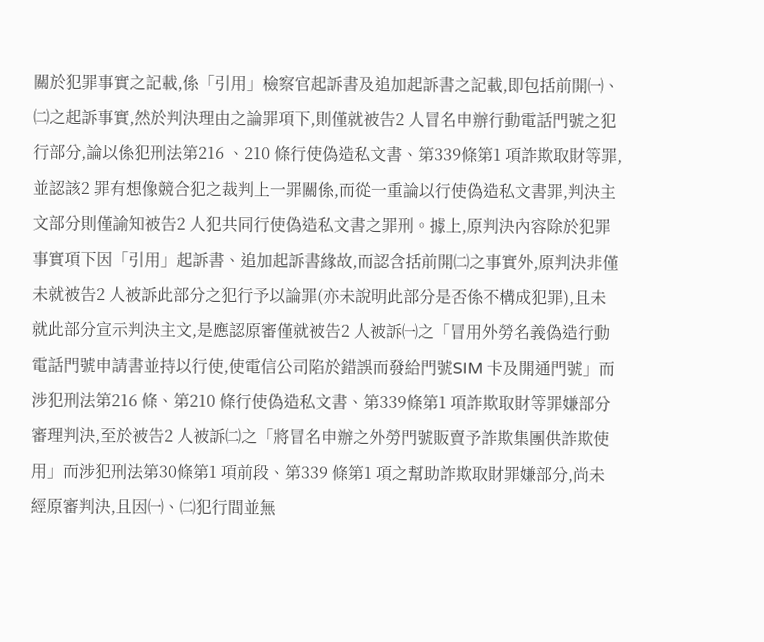關於犯罪事實之記載,係「引用」檢察官起訴書及追加起訴書之記載,即包括前開㈠、㈡之起訴事實,然於判決理由之論罪項下,則僅就被告2 人冒名申辦行動電話門號之犯行部分,論以係犯刑法第216 、210 條行使偽造私文書、第339條第1 項詐欺取財等罪,並認該2 罪有想像競合犯之裁判上一罪關係,而從一重論以行使偽造私文書罪,判決主文部分則僅諭知被告2 人犯共同行使偽造私文書之罪刑。據上,原判決內容除於犯罪事實項下因「引用」起訴書、追加起訴書緣故,而認含括前開㈡之事實外,原判決非僅未就被告2 人被訴此部分之犯行予以論罪(亦未說明此部分是否係不構成犯罪),且未就此部分宣示判決主文,是應認原審僅就被告2 人被訴㈠之「冒用外勞名義偽造行動電話門號申請書並持以行使,使電信公司陷於錯誤而發給門號SIM 卡及開通門號」而涉犯刑法第216 條、第210 條行使偽造私文書、第339條第1 項詐欺取財等罪嫌部分審理判決,至於被告2 人被訴㈡之「將冒名申辦之外勞門號販賣予詐欺集團供詐欺使用」而涉犯刑法第30條第1 項前段、第339 條第1 項之幫助詐欺取財罪嫌部分,尚未經原審判決,且因㈠、㈡犯行間並無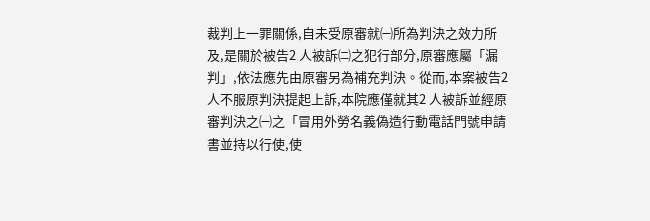裁判上一罪關係,自未受原審就㈠所為判決之效力所及,是關於被告2 人被訴㈡之犯行部分,原審應屬「漏判」,依法應先由原審另為補充判決。從而,本案被告2 人不服原判決提起上訴,本院應僅就其2 人被訴並經原審判決之㈠之「冒用外勞名義偽造行動電話門號申請書並持以行使,使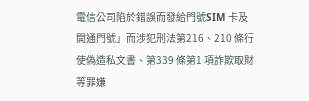電信公司陷於錯誤而發給門號SIM 卡及開通門號」而涉犯刑法第216、210 條行使偽造私文書、第339 條第1 項詐欺取財等罪嫌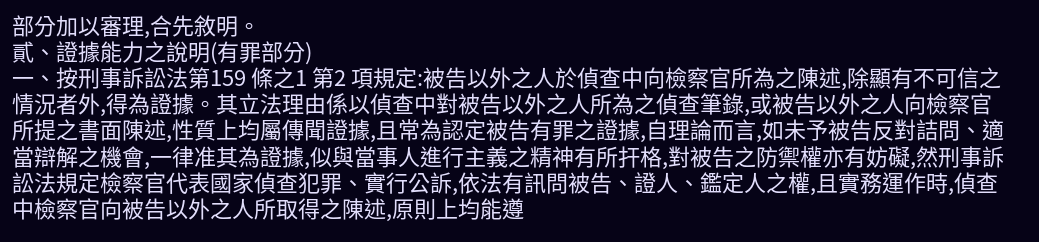部分加以審理,合先敘明。
貳、證據能力之說明(有罪部分)
一、按刑事訴訟法第159 條之1 第2 項規定:被告以外之人於偵查中向檢察官所為之陳述,除顯有不可信之情況者外,得為證據。其立法理由係以偵查中對被告以外之人所為之偵查筆錄,或被告以外之人向檢察官所提之書面陳述,性質上均屬傳聞證據,且常為認定被告有罪之證據,自理論而言,如未予被告反對詰問、適當辯解之機會,一律准其為證據,似與當事人進行主義之精神有所扞格,對被告之防禦權亦有妨礙,然刑事訴訟法規定檢察官代表國家偵查犯罪、實行公訴,依法有訊問被告、證人、鑑定人之權,且實務運作時,偵查中檢察官向被告以外之人所取得之陳述,原則上均能遵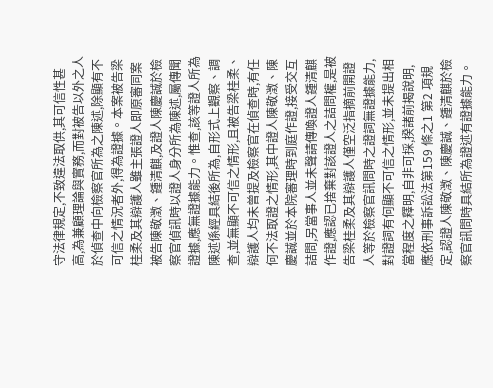守法律規定,不致違法取供,其可信性甚高,為兼顧理論與實務,而對被告以外之人於偵查中向檢察官所為之陳述,除顯有不可信之情況者外,得為證據。本案被告梁桂柔及其辯護人雖主張證人即原審同案被告陳敬澂、鍾清麒,及證人陳慶誠於檢察官偵訊時以證人身分所為陳述,屬傳聞證據,應無證據能力。惟查,該等證人所為陳述係經具結後所為,自形式上觀察、調查,並無顯不可信之情形,且被告梁桂柔、辯護人均未曾提及檢察官在偵查時,有任何不法取證之情形,其中證人陳敬澂、陳慶誠並於本院審理時到庭作證,接受交互詰問,另當事人並未聲請傳喚證人鍾清麒作證,應認已捨棄對該證人之詰問權,是被告梁桂柔及其辯護人僅空泛指摘前開證人等於檢察官訊問時之證詞無證據能力,對證詞有何顯不可信之情形,並未提出相當程度之釋明,自非可採,揆諸前揭說明,應依刑事訴訟法第159 條之1 第2 項規定,認證人陳敬澂、陳慶誠、鍾清麒於檢察官訊問時具結所為證述有證據能力。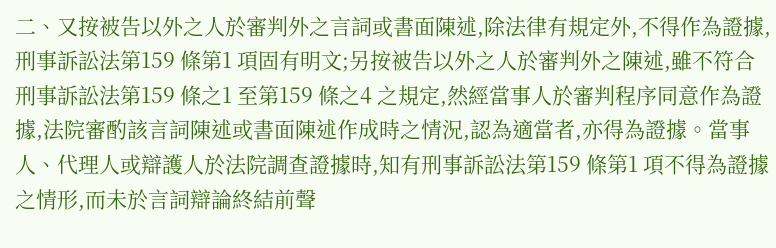二、又按被告以外之人於審判外之言詞或書面陳述,除法律有規定外,不得作為證據,刑事訴訟法第159 條第1 項固有明文;另按被告以外之人於審判外之陳述,雖不符合刑事訴訟法第159 條之1 至第159 條之4 之規定,然經當事人於審判程序同意作為證據,法院審酌該言詞陳述或書面陳述作成時之情況,認為適當者,亦得為證據。當事人、代理人或辯護人於法院調查證據時,知有刑事訴訟法第159 條第1 項不得為證據之情形,而未於言詞辯論終結前聲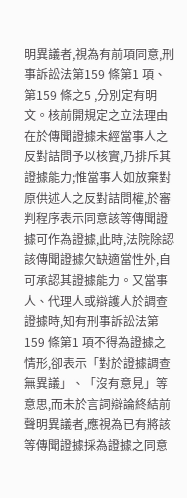明異議者,視為有前項同意,刑事訴訟法第159 條第1 項、第159 條之5 ,分別定有明文。核前開規定之立法理由在於傳聞證據未經當事人之反對詰問予以核實,乃排斥其證據能力;惟當事人如放棄對原供述人之反對詰問權,於審判程序表示同意該等傳聞證據可作為證據,此時,法院除認該傳聞證據欠缺適當性外,自可承認其證據能力。又當事人、代理人或辯護人於調查證據時,知有刑事訴訟法第159 條第1 項不得為證據之情形,卻表示「對於證據調查無異議」、「沒有意見」等意思,而未於言詞辯論終結前聲明異議者,應視為已有將該等傳聞證據採為證據之同意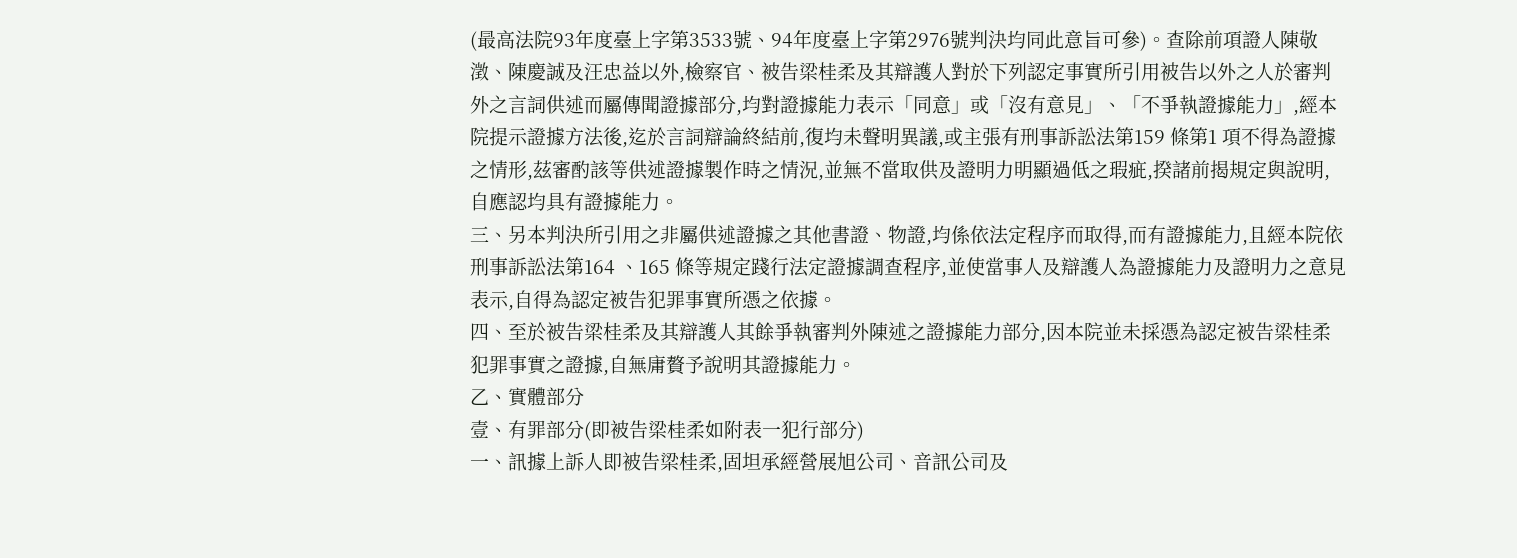(最高法院93年度臺上字第3533號、94年度臺上字第2976號判決均同此意旨可參)。查除前項證人陳敬澂、陳慶誠及汪忠益以外,檢察官、被告梁桂柔及其辯護人對於下列認定事實所引用被告以外之人於審判外之言詞供述而屬傳聞證據部分,均對證據能力表示「同意」或「沒有意見」、「不爭執證據能力」,經本院提示證據方法後,迄於言詞辯論終結前,復均未聲明異議,或主張有刑事訴訟法第159 條第1 項不得為證據之情形,茲審酌該等供述證據製作時之情況,並無不當取供及證明力明顯過低之瑕疵,揆諸前揭規定與說明,自應認均具有證據能力。
三、另本判決所引用之非屬供述證據之其他書證、物證,均係依法定程序而取得,而有證據能力,且經本院依刑事訴訟法第164 、165 條等規定踐行法定證據調查程序,並使當事人及辯護人為證據能力及證明力之意見表示,自得為認定被告犯罪事實所憑之依據。
四、至於被告梁桂柔及其辯護人其餘爭執審判外陳述之證據能力部分,因本院並未採憑為認定被告梁桂柔犯罪事實之證據,自無庸贅予說明其證據能力。
乙、實體部分
壹、有罪部分(即被告梁桂柔如附表一犯行部分)
一、訊據上訴人即被告梁桂柔,固坦承經營展旭公司、音訊公司及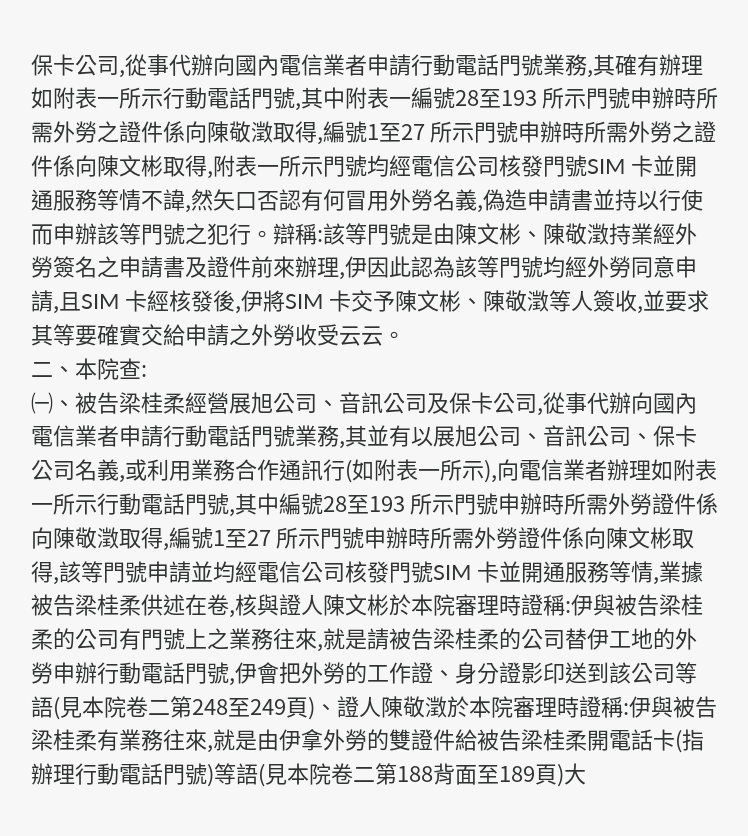保卡公司,從事代辦向國內電信業者申請行動電話門號業務,其確有辦理如附表一所示行動電話門號,其中附表一編號28至193 所示門號申辦時所需外勞之證件係向陳敬澂取得,編號1至27 所示門號申辦時所需外勞之證件係向陳文彬取得,附表一所示門號均經電信公司核發門號SIM 卡並開通服務等情不諱,然矢口否認有何冒用外勞名義,偽造申請書並持以行使而申辦該等門號之犯行。辯稱:該等門號是由陳文彬、陳敬澂持業經外勞簽名之申請書及證件前來辦理,伊因此認為該等門號均經外勞同意申請,且SIM 卡經核發後,伊將SIM 卡交予陳文彬、陳敬澂等人簽收,並要求其等要確實交給申請之外勞收受云云。
二、本院查:
㈠、被告梁桂柔經營展旭公司、音訊公司及保卡公司,從事代辦向國內電信業者申請行動電話門號業務,其並有以展旭公司、音訊公司、保卡公司名義,或利用業務合作通訊行(如附表一所示),向電信業者辦理如附表一所示行動電話門號,其中編號28至193 所示門號申辦時所需外勞證件係向陳敬澂取得,編號1至27 所示門號申辦時所需外勞證件係向陳文彬取得,該等門號申請並均經電信公司核發門號SIM 卡並開通服務等情,業據被告梁桂柔供述在卷,核與證人陳文彬於本院審理時證稱:伊與被告梁桂柔的公司有門號上之業務往來,就是請被告梁桂柔的公司替伊工地的外勞申辦行動電話門號,伊會把外勞的工作證、身分證影印送到該公司等語(見本院卷二第248至249頁)、證人陳敬澂於本院審理時證稱:伊與被告梁桂柔有業務往來,就是由伊拿外勞的雙證件給被告梁桂柔開電話卡(指辦理行動電話門號)等語(見本院卷二第188背面至189頁)大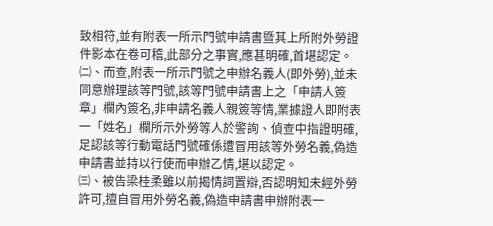致相符,並有附表一所示門號申請書暨其上所附外勞證件影本在卷可稽,此部分之事實,應甚明確,首堪認定。
㈡、而查,附表一所示門號之申辦名義人(即外勞),並未同意辦理該等門號,該等門號申請書上之「申請人簽章」欄內簽名,非申請名義人親簽等情,業據證人即附表一「姓名」欄所示外勞等人於警詢、偵查中指證明確,足認該等行動電話門號確係遭冒用該等外勞名義,偽造申請書並持以行使而申辦乙情,堪以認定。
㈢、被告梁桂柔雖以前揭情詞置辯,否認明知未經外勞許可,擅自冒用外勞名義,偽造申請書申辦附表一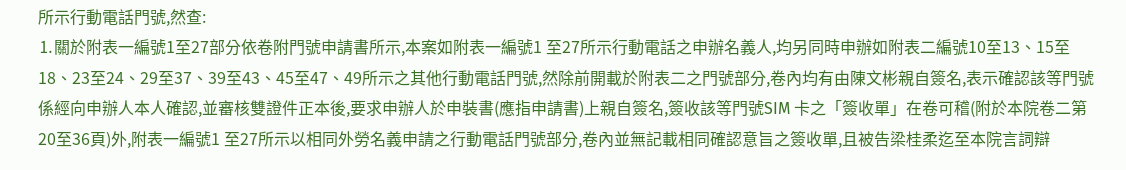所示行動電話門號,然查:
⒈關於附表一編號1至27部分依卷附門號申請書所示,本案如附表一編號1 至27所示行動電話之申辦名義人,均另同時申辦如附表二編號10至13、15至18、23至24、29至37、39至43、45至47、49所示之其他行動電話門號,然除前開載於附表二之門號部分,卷內均有由陳文彬親自簽名,表示確認該等門號係經向申辦人本人確認,並審核雙證件正本後,要求申辦人於申裝書(應指申請書)上親自簽名,簽收該等門號SIM 卡之「簽收單」在卷可稽(附於本院卷二第20至36頁)外,附表一編號1 至27所示以相同外勞名義申請之行動電話門號部分,卷內並無記載相同確認意旨之簽收單,且被告梁桂柔迄至本院言詞辯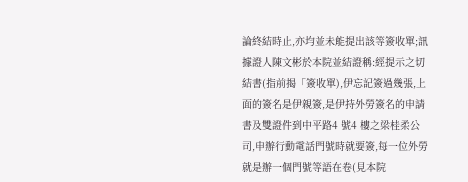論終結時止,亦均並未能提出該等簽收單;訊據證人陳文彬於本院並結證稱:經提示之切結書(指前揭「簽收單),伊忘記簽過幾張,上面的簽名是伊親簽,是伊持外勞簽名的申請書及雙證件到中平路4 號4 樓之梁桂柔公司,申辦行動電話門號時就要簽,每一位外勞就是辦一個門號等語在卷(見本院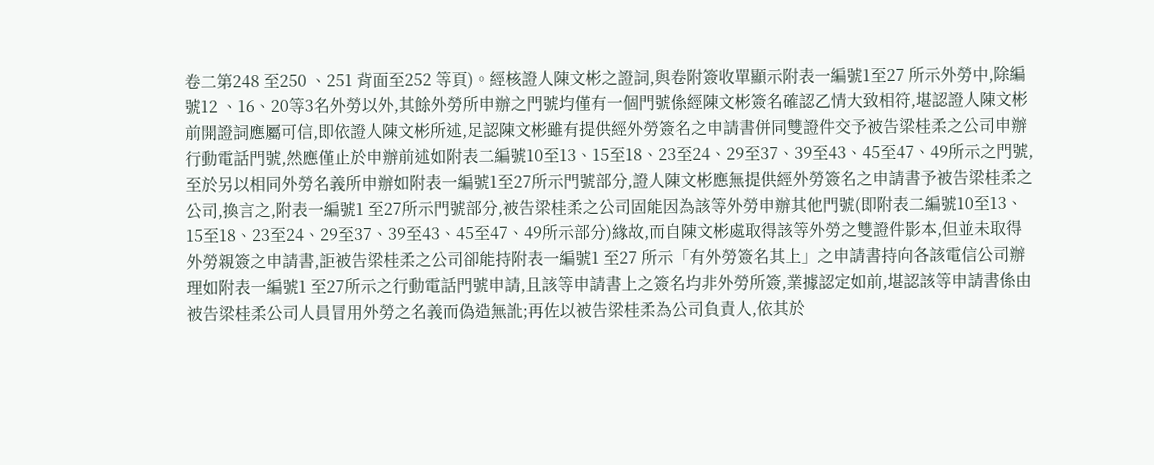卷二第248 至250 、251 背面至252 等頁)。經核證人陳文彬之證詞,與卷附簽收單顯示附表一編號1至27 所示外勞中,除編號12 、16、20等3名外勞以外,其餘外勞所申辦之門號均僅有一個門號係經陳文彬簽名確認乙情大致相符,堪認證人陳文彬前開證詞應屬可信,即依證人陳文彬所述,足認陳文彬雖有提供經外勞簽名之申請書併同雙證件交予被告梁桂柔之公司申辦行動電話門號,然應僅止於申辦前述如附表二編號10至13、15至18、23至24、29至37、39至43、45至47、49所示之門號,至於另以相同外勞名義所申辦如附表一編號1至27所示門號部分,證人陳文彬應無提供經外勞簽名之申請書予被告梁桂柔之公司,換言之,附表一編號1 至27所示門號部分,被告梁桂柔之公司固能因為該等外勞申辦其他門號(即附表二編號10至13、15至18、23至24、29至37、39至43、45至47、49所示部分)緣故,而自陳文彬處取得該等外勞之雙證件影本,但並未取得外勞親簽之申請書,詎被告梁桂柔之公司卻能持附表一編號1 至27 所示「有外勞簽名其上」之申請書持向各該電信公司辦理如附表一編號1 至27所示之行動電話門號申請,且該等申請書上之簽名均非外勞所簽,業據認定如前,堪認該等申請書係由被告梁桂柔公司人員冒用外勞之名義而偽造無訛;再佐以被告梁桂柔為公司負責人,依其於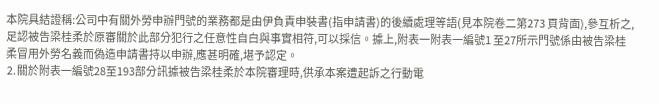本院具結證稱:公司中有關外勞申辦門號的業務都是由伊負責申裝書(指申請書)的後續處理等語(見本院卷二第273 頁背面),參互析之,足認被告梁桂柔於原審關於此部分犯行之任意性自白與事實相符,可以採信。據上,附表一附表一編號1 至27所示門號係由被告梁桂柔冒用外勞名義而偽造申請書持以申辦,應甚明確,堪予認定。
⒉關於附表一編號28至193部分訊據被告梁桂柔於本院審理時,供承本案遭起訴之行動電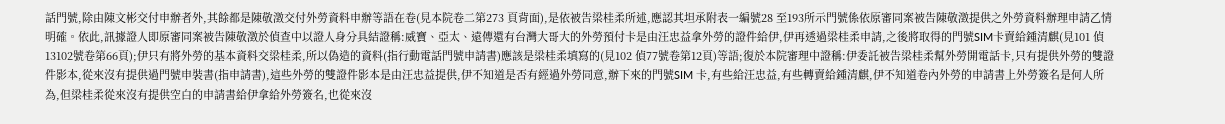話門號,除由陳文彬交付申辦者外,其餘都是陳敬澂交付外勞資料申辦等語在卷(見本院卷二第273 頁背面),是依被告梁桂柔所述,應認其坦承附表一編號28 至193所示門號係依原審同案被告陳敬澂提供之外勞資料辦理申請乙情明確。依此,訊據證人即原審同案被告陳敬澂於偵查中以證人身分具結證稱:威寶、亞太、遠傳還有台灣大哥大的外勞預付卡是由汪忠益拿外勞的證件給伊,伊再透過梁桂柔申請,之後將取得的門號SIM卡賣給鍾清麒(見101 偵13102號卷第66頁);伊只有將外勞的基本資料交梁桂柔,所以偽造的資料(指行動電話門號申請書)應該是梁桂柔填寫的(見102 偵77號卷第12頁)等語;復於本院審理中證稱:伊委託被告梁桂柔幫外勞開電話卡,只有提供外勞的雙證件影本,從來沒有提供過門號申裝書(指申請書),這些外勞的雙證件影本是由汪忠益提供,伊不知道是否有經過外勞同意,辦下來的門號SIM 卡,有些給汪忠益,有些轉賣給鍾清麒,伊不知道卷內外勞的申請書上外勞簽名是何人所為,但梁桂柔從來沒有提供空白的申請書給伊拿給外勞簽名,也從來沒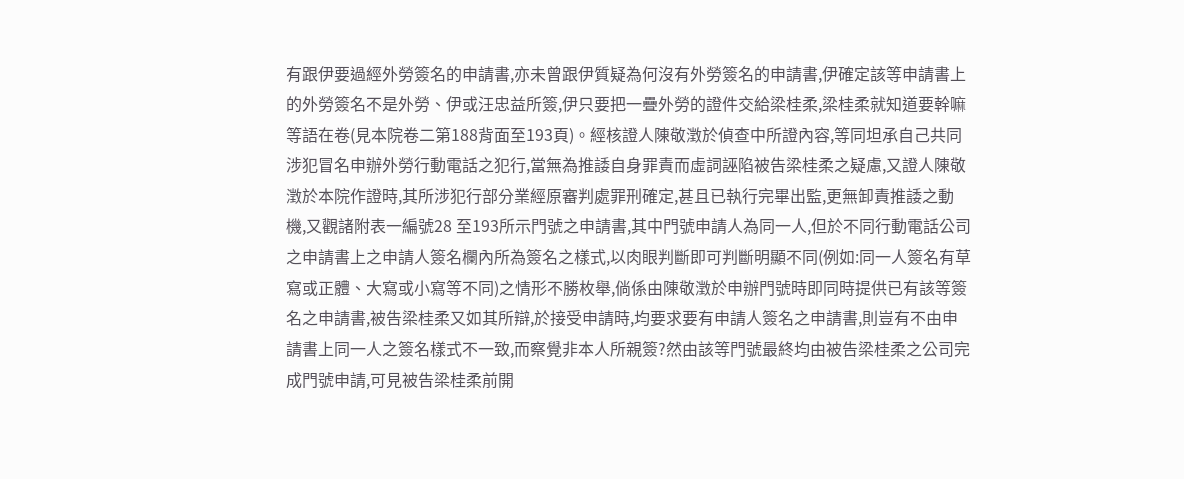有跟伊要過經外勞簽名的申請書,亦未曾跟伊質疑為何沒有外勞簽名的申請書,伊確定該等申請書上的外勞簽名不是外勞、伊或汪忠益所簽,伊只要把一疊外勞的證件交給梁桂柔,梁桂柔就知道要幹嘛等語在卷(見本院卷二第188背面至193頁)。經核證人陳敬澂於偵查中所證內容,等同坦承自己共同涉犯冒名申辦外勞行動電話之犯行,當無為推諉自身罪責而虛詞誣陷被告梁桂柔之疑慮,又證人陳敬澂於本院作證時,其所涉犯行部分業經原審判處罪刑確定,甚且已執行完畢出監,更無卸責推諉之動機,又觀諸附表一編號28 至193所示門號之申請書,其中門號申請人為同一人,但於不同行動電話公司之申請書上之申請人簽名欄內所為簽名之樣式,以肉眼判斷即可判斷明顯不同(例如:同一人簽名有草寫或正體、大寫或小寫等不同)之情形不勝枚舉,倘係由陳敬澂於申辦門號時即同時提供已有該等簽名之申請書,被告梁桂柔又如其所辯,於接受申請時,均要求要有申請人簽名之申請書,則豈有不由申請書上同一人之簽名樣式不一致,而察覺非本人所親簽?然由該等門號最終均由被告梁桂柔之公司完成門號申請,可見被告梁桂柔前開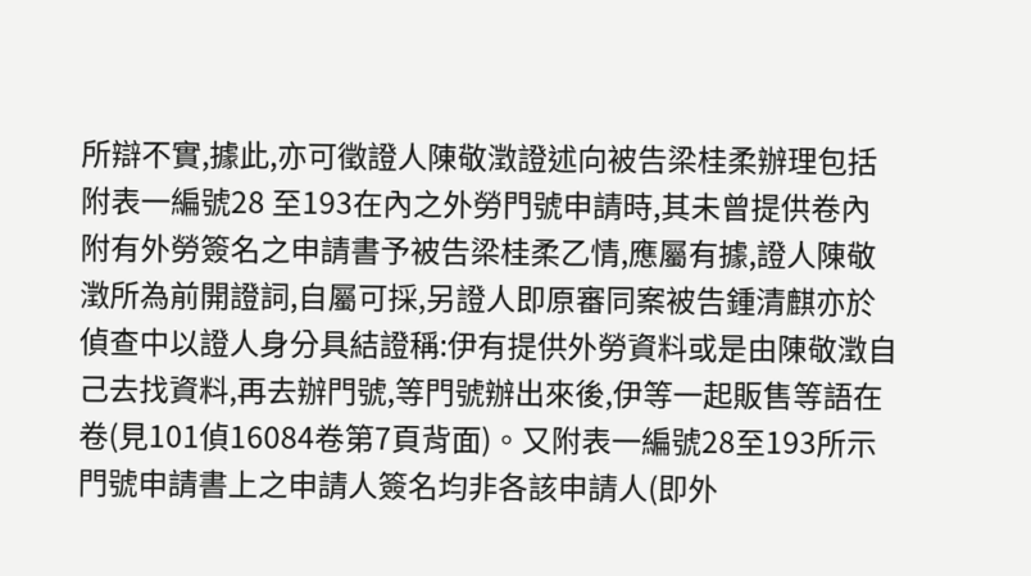所辯不實,據此,亦可徵證人陳敬澂證述向被告梁桂柔辦理包括附表一編號28 至193在內之外勞門號申請時,其未曾提供卷內附有外勞簽名之申請書予被告梁桂柔乙情,應屬有據,證人陳敬澂所為前開證詞,自屬可採,另證人即原審同案被告鍾清麒亦於偵查中以證人身分具結證稱:伊有提供外勞資料或是由陳敬澂自己去找資料,再去辦門號,等門號辦出來後,伊等一起販售等語在卷(見101偵16084卷第7頁背面)。又附表一編號28至193所示門號申請書上之申請人簽名均非各該申請人(即外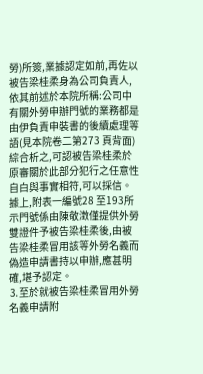勞)所簽,業據認定如前,再佐以被告梁桂柔身為公司負責人,依其前述於本院所稱:公司中有關外勞申辦門號的業務都是由伊負責申裝書的後續處理等語(見本院卷二第273 頁背面)綜合析之,可認被告梁桂柔於原審關於此部分犯行之任意性自白與事實相符,可以採信。據上,附表一編號28 至193所示門號係由陳敬澂僅提供外勞雙證件予被告梁桂柔後,由被告梁桂柔冒用該等外勞名義而偽造申請書持以申辦,應甚明確,堪予認定。
⒊至於就被告梁桂柔冒用外勞名義申請附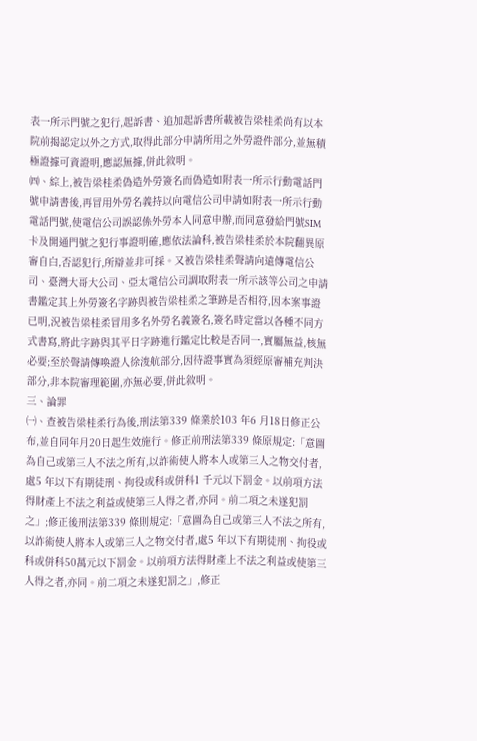表一所示門號之犯行,起訴書、追加起訴書所載被告梁桂柔尚有以本院前揭認定以外之方式,取得此部分申請所用之外勞證件部分,並無積極證據可資證明,應認無據,併此敘明。
㈣、綜上,被告梁桂柔偽造外勞簽名而偽造如附表一所示行動電話門號申請書後,再冒用外勞名義持以向電信公司申請如附表一所示行動電話門號,使電信公司誤認係外勞本人同意申辦,而同意發給門號SIM 卡及開通門號之犯行事證明確,應依法論科,被告梁桂柔於本院翻異原審自白,否認犯行,所辯並非可採。又被告梁桂柔聲請向遠傳電信公司、臺灣大哥大公司、亞太電信公司調取附表一所示該等公司之申請書鑑定其上外勞簽名字跡與被告梁桂柔之筆跡是否相符,因本案事證已明,況被告梁桂柔冒用多名外勞名義簽名,簽名時定當以各種不同方式書寫,將此字跡與其平日字跡進行鑑定比較是否同一,實屬無益,核無必要;至於聲請傳喚證人徐浚航部分,因待證事實為須經原審補充判決部分,非本院審理範圍,亦無必要,併此敘明。
三、論罪
㈠、查被告梁桂柔行為後,刑法第339 條業於103 年6 月18日修正公布,並自同年月20日起生效施行。修正前刑法第339 條原規定:「意圖為自己或第三人不法之所有,以詐術使人將本人或第三人之物交付者,處5 年以下有期徒刑、拘役或科或併科1 千元以下罰金。以前項方法得財產上不法之利益或使第三人得之者,亦同。前二項之未遂犯罰之」;修正後刑法第339 條則規定:「意圖為自己或第三人不法之所有,以詐術使人將本人或第三人之物交付者,處5 年以下有期徒刑、拘役或科或併科50萬元以下罰金。以前項方法得財產上不法之利益或使第三人得之者,亦同。前二項之未遂犯罰之」,修正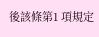後該條第1 項規定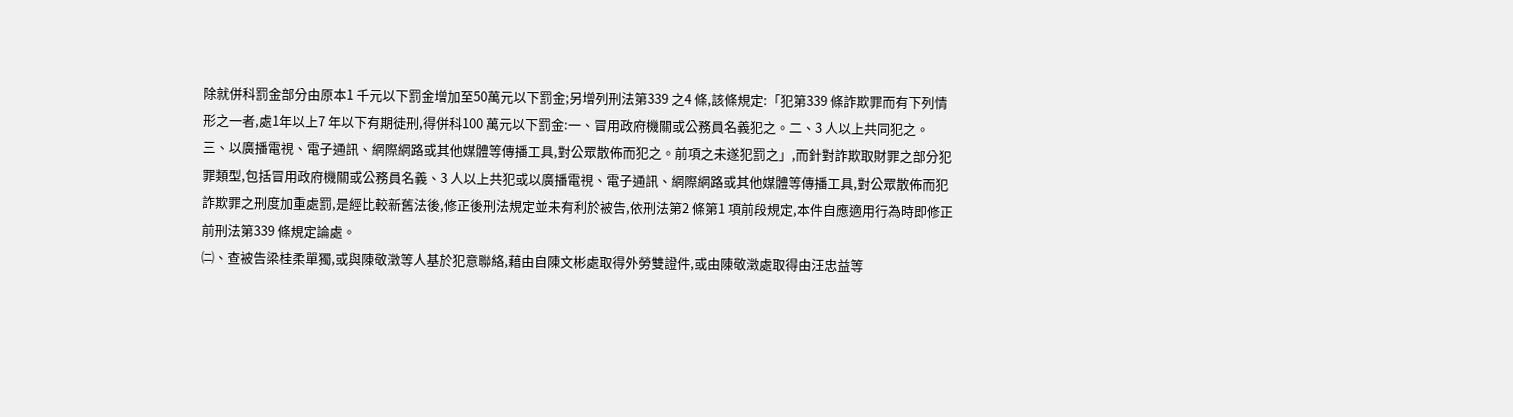除就併科罰金部分由原本1 千元以下罰金增加至50萬元以下罰金;另增列刑法第339 之4 條,該條規定:「犯第339 條詐欺罪而有下列情形之一者,處1年以上7 年以下有期徒刑,得併科100 萬元以下罰金:一、冒用政府機關或公務員名義犯之。二、3 人以上共同犯之。
三、以廣播電視、電子通訊、網際網路或其他媒體等傳播工具,對公眾散佈而犯之。前項之未遂犯罰之」,而針對詐欺取財罪之部分犯罪類型,包括冒用政府機關或公務員名義、3 人以上共犯或以廣播電視、電子通訊、網際網路或其他媒體等傳播工具,對公眾散佈而犯詐欺罪之刑度加重處罰,是經比較新舊法後,修正後刑法規定並未有利於被告,依刑法第2 條第1 項前段規定,本件自應適用行為時即修正前刑法第339 條規定論處。
㈡、查被告梁桂柔單獨,或與陳敬澂等人基於犯意聯絡,藉由自陳文彬處取得外勞雙證件,或由陳敬澂處取得由汪忠益等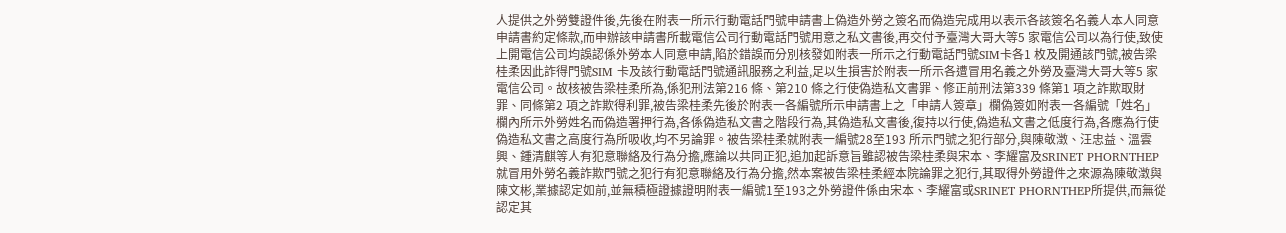人提供之外勞雙證件後,先後在附表一所示行動電話門號申請書上偽造外勞之簽名而偽造完成用以表示各該簽名名義人本人同意申請書約定條款,而申辦該申請書所載電信公司行動電話門號用意之私文書後,再交付予臺灣大哥大等5 家電信公司以為行使,致使上開電信公司均誤認係外勞本人同意申請,陷於錯誤而分別核發如附表一所示之行動電話門號SIM卡各1 枚及開通該門號,被告梁桂柔因此詐得門號SIM 卡及該行動電話門號通訊服務之利益,足以生損害於附表一所示各遭冒用名義之外勞及臺灣大哥大等5 家電信公司。故核被告梁桂柔所為,係犯刑法第216 條、第210 條之行使偽造私文書罪、修正前刑法第339 條第1 項之詐欺取財罪、同條第2 項之詐欺得利罪,被告梁桂柔先後於附表一各編號所示申請書上之「申請人簽章」欄偽簽如附表一各編號「姓名」欄內所示外勞姓名而偽造署押行為,各係偽造私文書之階段行為,其偽造私文書後,復持以行使,偽造私文書之低度行為,各應為行使偽造私文書之高度行為所吸收,均不另論罪。被告梁桂柔就附表一編號28至193 所示門號之犯行部分,與陳敬澂、汪忠益、溫雲興、鍾清麒等人有犯意聯絡及行為分擔,應論以共同正犯,追加起訴意旨雖認被告梁桂柔與宋本、李耀富及SRINET PHORNTHEP就冒用外勞名義詐欺門號之犯行有犯意聯絡及行為分擔,然本案被告梁桂柔經本院論罪之犯行,其取得外勞證件之來源為陳敬澂與陳文彬,業據認定如前,並無積極證據證明附表一編號1至193之外勞證件係由宋本、李耀富或SRINET PHORNTHEP所提供,而無從認定其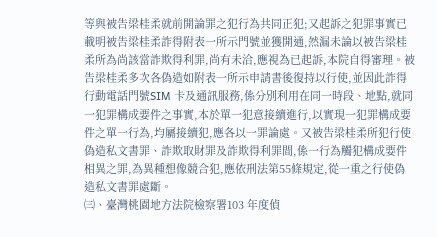等與被告梁桂柔就前開論罪之犯行為共同正犯;又起訴之犯罪事實已載明被告梁桂柔詐得附表一所示門號並獲開通,然漏未論以被告梁桂柔所為尚該當詐欺得利罪,尚有未洽,應視為已起訴,本院自得審理。被告梁桂柔多次各偽造如附表一所示申請書後復持以行使,並因此詐得行動電話門號SIM 卡及通訊服務,係分別利用在同一時段、地點,就同一犯罪構成要件之事實,本於單一犯意接續進行,以實現一犯罪構成要件之單一行為,均屬接續犯,應各以一罪論處。又被告梁桂柔所犯行使偽造私文書罪、詐欺取財罪及詐欺得利罪間,係一行為觸犯構成要件相異之罪,為異種想像競合犯,應依刑法第55條規定,從一重之行使偽造私文書罪處斷。
㈢、臺灣桃園地方法院檢察署103 年度偵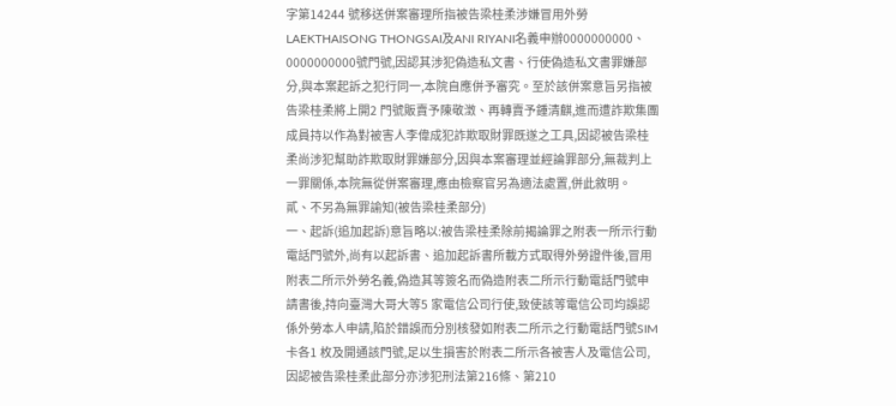字第14244 號移送併案審理所指被告梁桂柔涉嫌冒用外勞LAEKTHAISONG THONGSAI及ANI RIYANI名義申辦0000000000、0000000000號門號,因認其涉犯偽造私文書、行使偽造私文書罪嫌部分,與本案起訴之犯行同一,本院自應併予審究。至於該併案意旨另指被告梁桂柔將上開2 門號販賣予陳敬澂、再轉賣予鍾清麒,進而遭詐欺集團成員持以作為對被害人李偉成犯詐欺取財罪既遂之工具,因認被告梁桂柔尚涉犯幫助詐欺取財罪嫌部分,因與本案審理並經論罪部分,無裁判上一罪關係,本院無從併案審理,應由檢察官另為適法處置,併此敘明。
貳、不另為無罪諭知(被告梁桂柔部分)
一、起訴(追加起訴)意旨略以:被告梁桂柔除前揭論罪之附表一所示行動電話門號外,尚有以起訴書、追加起訴書所載方式取得外勞證件後,冒用附表二所示外勞名義,偽造其等簽名而偽造附表二所示行動電話門號申請書後,持向臺灣大哥大等5 家電信公司行使,致使該等電信公司均誤認係外勞本人申請,陷於錯誤而分別核發如附表二所示之行動電話門號SIM 卡各1 枚及開通該門號,足以生損害於附表二所示各被害人及電信公司,因認被告梁桂柔此部分亦涉犯刑法第216條、第210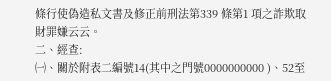條行使偽造私文書及修正前刑法第339 條第1 項之詐欺取財罪嫌云云。
二、經查:
㈠、關於附表二編號14(其中之門號0000000000 )、52至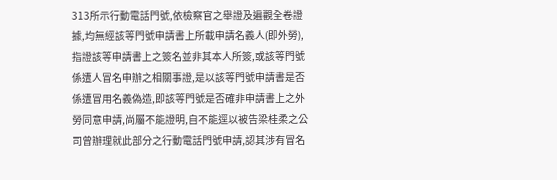313所示行動電話門號,依檢察官之舉證及遍觀全卷證據,均無經該等門號申請書上所載申請名義人(即外勞),指證該等申請書上之簽名並非其本人所簽,或該等門號係遭人冒名申辦之相關事證,是以該等門號申請書是否係遭冒用名義偽造,即該等門號是否確非申請書上之外勞同意申請,尚屬不能證明,自不能逕以被告梁桂柔之公司曾辦理就此部分之行動電話門號申請,認其涉有冒名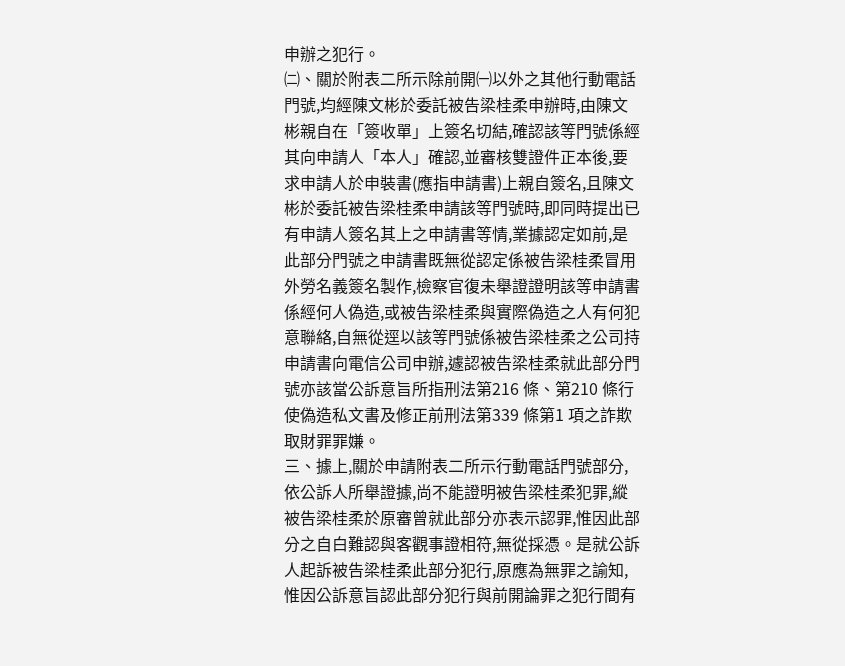申辦之犯行。
㈡、關於附表二所示除前開㈠以外之其他行動電話門號,均經陳文彬於委託被告梁桂柔申辦時,由陳文彬親自在「簽收單」上簽名切結,確認該等門號係經其向申請人「本人」確認,並審核雙證件正本後,要求申請人於申裝書(應指申請書)上親自簽名,且陳文彬於委託被告梁桂柔申請該等門號時,即同時提出已有申請人簽名其上之申請書等情,業據認定如前,是此部分門號之申請書既無從認定係被告梁桂柔冒用外勞名義簽名製作,檢察官復未舉證證明該等申請書係經何人偽造,或被告梁桂柔與實際偽造之人有何犯意聯絡,自無從逕以該等門號係被告梁桂柔之公司持申請書向電信公司申辦,遽認被告梁桂柔就此部分門號亦該當公訴意旨所指刑法第216 條、第210 條行使偽造私文書及修正前刑法第339 條第1 項之詐欺取財罪罪嫌。
三、據上,關於申請附表二所示行動電話門號部分,依公訴人所舉證據,尚不能證明被告梁桂柔犯罪,縱被告梁桂柔於原審曾就此部分亦表示認罪,惟因此部分之自白難認與客觀事證相符,無從採憑。是就公訴人起訴被告梁桂柔此部分犯行,原應為無罪之諭知,惟因公訴意旨認此部分犯行與前開論罪之犯行間有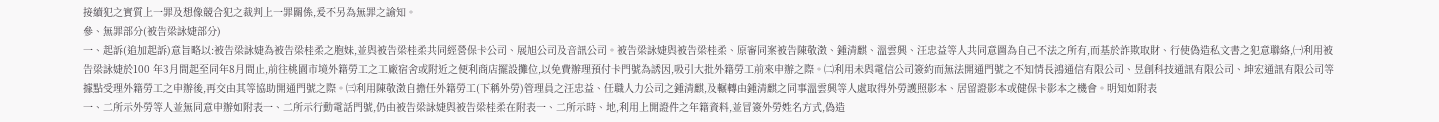接續犯之實質上一罪及想像競合犯之裁判上一罪關係,爰不另為無罪之諭知。
參、無罪部分(被告梁詠婕部分)
一、起訴(追加起訴)意旨略以:被告梁詠婕為被告梁桂柔之胞妹,並與被告梁桂柔共同經營保卡公司、展旭公司及音訊公司。被告梁詠婕與被告梁桂柔、原審同案被告陳敬澂、鍾清麒、溫雲興、汪忠益等人共同意圖為自己不法之所有,而基於詐欺取財、行使偽造私文書之犯意聯絡,㈠利用被告梁詠婕於100 年3月間起至同年8月間止,前往桃園市境外籍勞工之工廠宿舍或附近之便利商店擺設攤位,以免費辦理預付卡門號為誘因,吸引大批外籍勞工前來申辦之際。㈡利用未與電信公司簽約而無法開通門號之不知情長鴻通信有限公司、昱創科技通訊有限公司、坤宏通訊有限公司等據點受理外籍勞工之申辦後,再交由其等協助開通門號之際。㈢利用陳敬澂自擔任外籍勞工(下稱外勞)管理員之汪忠益、任職人力公司之鍾清麒,及輾轉由鍾清麒之同事溫雲興等人處取得外勞護照影本、居留證影本或健保卡影本之機會。明知如附表
一、二所示外勞等人並無同意申辦如附表一、二所示行動電話門號,仍由被告梁詠婕與被告梁桂柔在附表一、二所示時、地,利用上開證件之年籍資料,並冒簽外勞姓名方式,偽造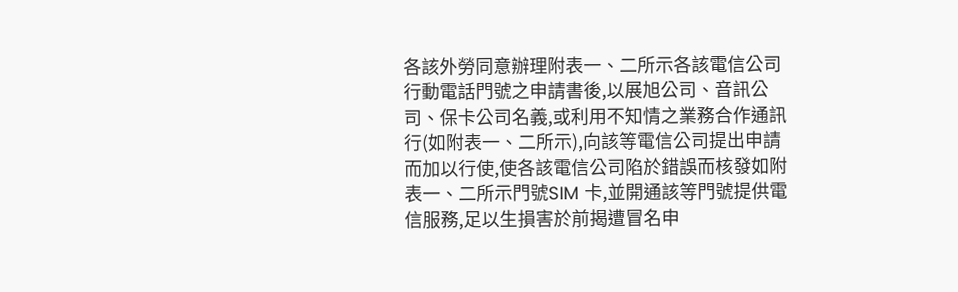各該外勞同意辦理附表一、二所示各該電信公司行動電話門號之申請書後,以展旭公司、音訊公司、保卡公司名義,或利用不知情之業務合作通訊行(如附表一、二所示),向該等電信公司提出申請而加以行使,使各該電信公司陷於錯誤而核發如附表一、二所示門號SIM 卡,並開通該等門號提供電信服務,足以生損害於前揭遭冒名申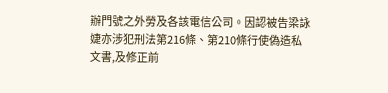辦門號之外勞及各該電信公司。因認被告梁詠婕亦涉犯刑法第216條、第210條行使偽造私文書,及修正前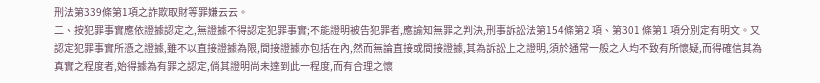刑法第339條第1項之詐欺取財等罪嫌云云。
二、按犯罪事實應依證據認定之,無證據不得認定犯罪事實;不能證明被告犯罪者,應諭知無罪之判決,刑事訴訟法第154條第2 項、第301 條第1 項分別定有明文。又認定犯罪事實所憑之證據,雖不以直接證據為限,間接證據亦包括在內,然而無論直接或間接證據,其為訴訟上之證明,須於通常一般之人均不致有所懷疑,而得確信其為真實之程度者,始得據為有罪之認定,倘其證明尚未達到此一程度,而有合理之懷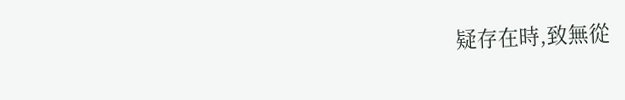疑存在時,致無從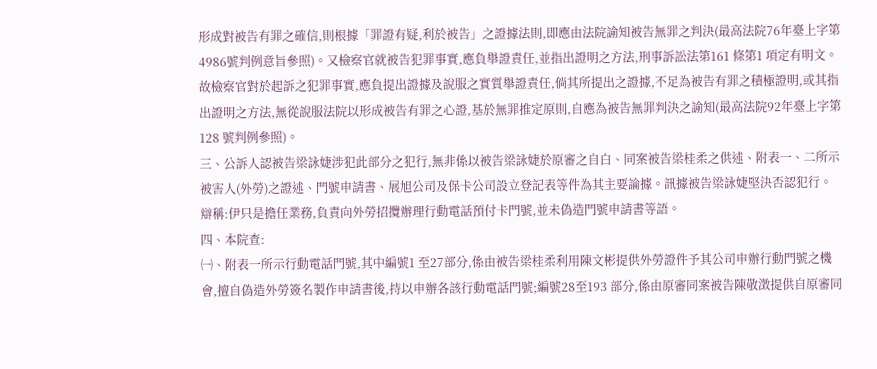形成對被告有罪之確信,則根據「罪證有疑,利於被告」之證據法則,即應由法院諭知被告無罪之判決(最高法院76年臺上字第4986號判例意旨參照)。又檢察官就被告犯罪事實,應負舉證責任,並指出證明之方法,刑事訴訟法第161 條第1 項定有明文。故檢察官對於起訴之犯罪事實,應負提出證據及說服之實質舉證責任,倘其所提出之證據,不足為被告有罪之積極證明,或其指出證明之方法,無從說服法院以形成被告有罪之心證,基於無罪推定原則,自應為被告無罪判決之諭知(最高法院92年臺上字第128 號判例參照)。
三、公訴人認被告梁詠婕涉犯此部分之犯行,無非係以被告梁詠婕於原審之自白、同案被告梁桂柔之供述、附表一、二所示被害人(外勞)之證述、門號申請書、展旭公司及保卡公司設立登記表等件為其主要論據。訊據被告梁詠婕堅決否認犯行。辯稱:伊只是擔任業務,負責向外勞招攬辦理行動電話預付卡門號,並未偽造門號申請書等語。
四、本院查:
㈠、附表一所示行動電話門號,其中編號1 至27部分,係由被告梁桂柔利用陳文彬提供外勞證件予其公司申辦行動門號之機會,擅自偽造外勞簽名製作申請書後,持以申辦各該行動電話門號;編號28至193 部分,係由原審同案被告陳敬澂提供自原審同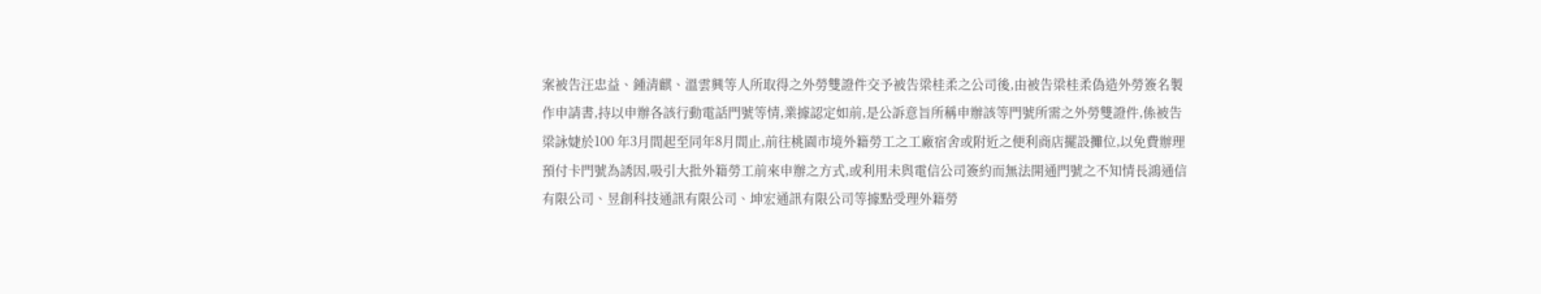案被告汪忠益、鍾清麒、溫雲興等人所取得之外勞雙證件交予被告梁桂柔之公司後,由被告梁桂柔偽造外勞簽名製作申請書,持以申辦各該行動電話門號等情,業據認定如前,是公訴意旨所稱申辦該等門號所需之外勞雙證件,係被告梁詠婕於100 年3月間起至同年8月間止,前往桃園市境外籍勞工之工廠宿舍或附近之便利商店擺設攤位,以免費辦理預付卡門號為誘因,吸引大批外籍勞工前來申辦之方式,或利用未與電信公司簽約而無法開通門號之不知情長鴻通信有限公司、昱創科技通訊有限公司、坤宏通訊有限公司等據點受理外籍勞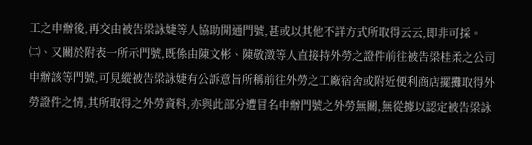工之申辦後,再交由被告梁詠婕等人協助開通門號,甚或以其他不詳方式所取得云云,即非可採。
㈡、又關於附表一所示門號,既係由陳文彬、陳敬澂等人直接持外勞之證件前往被告梁桂柔之公司申辦該等門號,可見縱被告梁詠婕有公訴意旨所稱前往外勞之工廠宿舍或附近便利商店擺攤取得外勞證件之情,其所取得之外勞資料,亦與此部分遭冒名申辦門號之外勞無關,無從據以認定被告梁詠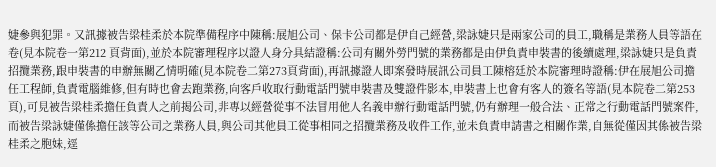婕參與犯罪。又訊據被告梁桂柔於本院準備程序中陳稱:展旭公司、保卡公司都是伊自己經營,梁詠婕只是兩家公司的員工,職稱是業務人員等語在卷(見本院卷一第212 頁背面),並於本院審理程序以證人身分具結證稱:公司有關外勞門號的業務都是由伊負責申裝書的後續處理,梁詠婕只是負責招攬業務,跟申裝書的申辦無關乙情明確(見本院卷二第273頁背面),再訊據證人即案發時展訊公司員工陳榕廷於本院審理時證稱:伊在展旭公司擔任工程師,負責電腦維修,但有時也會去跑業務,向客戶收取行動電話門號申裝書及雙證件影本,申裝書上也會有客人的簽名等語(見本院卷二第253 頁),可見被告梁桂柔擔任負責人之前揭公司,非專以經營從事不法冒用他人名義申辦行動電話門號,仍有辦理一般合法、正常之行動電話門號案件,而被告梁詠婕僅係擔任該等公司之業務人員,與公司其他員工從事相同之招攬業務及收件工作,並未負責申請書之相關作業,自無從僅因其係被告梁桂柔之胞妹,逕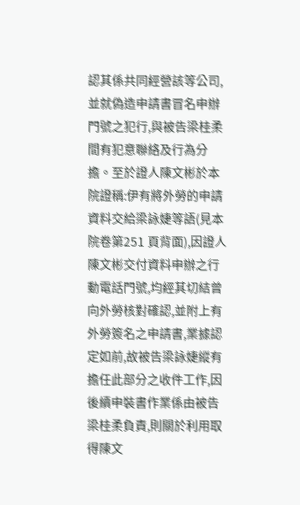認其係共同經營該等公司,並就偽造申請書冒名申辦門號之犯行,與被告梁桂柔間有犯意聯絡及行為分擔。至於證人陳文彬於本院證稱:伊有將外勞的申請資料交給梁詠婕等語(見本院卷第251 頁背面),因證人陳文彬交付資料申辦之行動電話門號,均經其切結曾向外勞核對確認,並附上有外勞簽名之申請書,業據認定如前,故被告梁詠婕縱有擔任此部分之收件工作,因後續申裝書作業係由被告梁桂柔負責,則關於利用取得陳文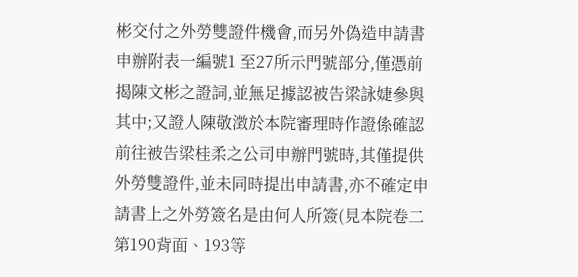彬交付之外勞雙證件機會,而另外偽造申請書申辦附表一編號1 至27所示門號部分,僅憑前揭陳文彬之證詞,並無足據認被告梁詠婕參與其中;又證人陳敬澂於本院審理時作證係確認前往被告梁桂柔之公司申辦門號時,其僅提供外勞雙證件,並未同時提出申請書,亦不確定申請書上之外勞簽名是由何人所簽(見本院卷二第190背面、193等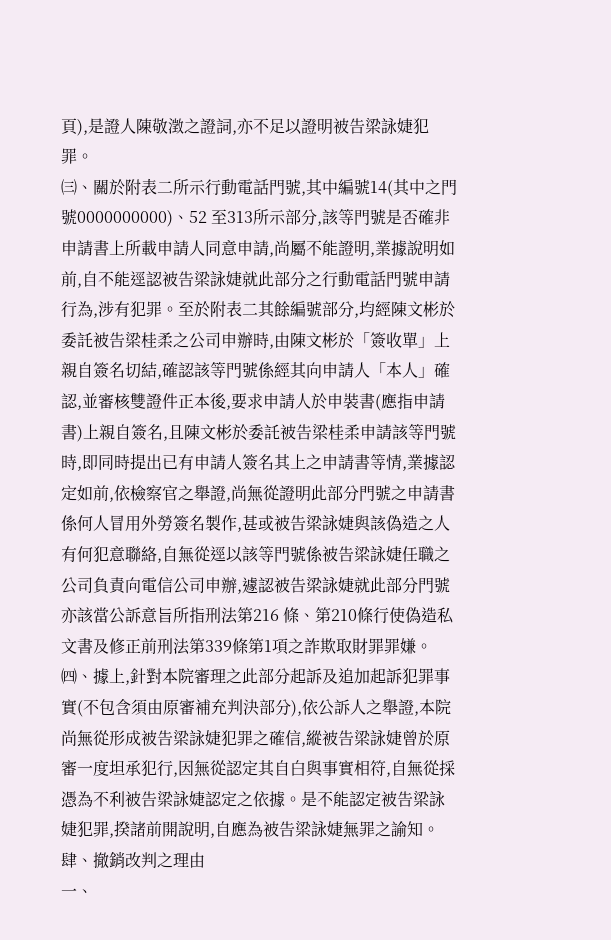頁),是證人陳敬澂之證詞,亦不足以證明被告梁詠婕犯罪。
㈢、關於附表二所示行動電話門號,其中編號14(其中之門號0000000000)、52 至313所示部分,該等門號是否確非申請書上所載申請人同意申請,尚屬不能證明,業據說明如前,自不能逕認被告梁詠婕就此部分之行動電話門號申請行為,涉有犯罪。至於附表二其餘編號部分,均經陳文彬於委託被告梁桂柔之公司申辦時,由陳文彬於「簽收單」上親自簽名切結,確認該等門號係經其向申請人「本人」確認,並審核雙證件正本後,要求申請人於申裝書(應指申請書)上親自簽名,且陳文彬於委託被告梁桂柔申請該等門號時,即同時提出已有申請人簽名其上之申請書等情,業據認定如前,依檢察官之舉證,尚無從證明此部分門號之申請書係何人冒用外勞簽名製作,甚或被告梁詠婕與該偽造之人有何犯意聯絡,自無從逕以該等門號係被告梁詠婕任職之公司負責向電信公司申辦,遽認被告梁詠婕就此部分門號亦該當公訴意旨所指刑法第216 條、第210條行使偽造私文書及修正前刑法第339條第1項之詐欺取財罪罪嫌。
㈣、據上,針對本院審理之此部分起訴及追加起訴犯罪事實(不包含須由原審補充判決部分),依公訴人之舉證,本院尚無從形成被告梁詠婕犯罪之確信,縱被告梁詠婕曾於原審一度坦承犯行,因無從認定其自白與事實相符,自無從採憑為不利被告梁詠婕認定之依據。是不能認定被告梁詠婕犯罪,揆諸前開說明,自應為被告梁詠婕無罪之諭知。
肆、撤銷改判之理由
一、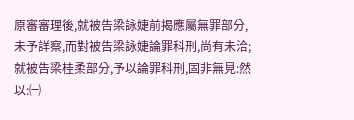原審審理後,就被告梁詠婕前揭應屬無罪部分,未予詳察,而對被告梁詠婕論罪科刑,尚有未洽;就被告梁桂柔部分,予以論罪科刑,固非無見:然以:㈠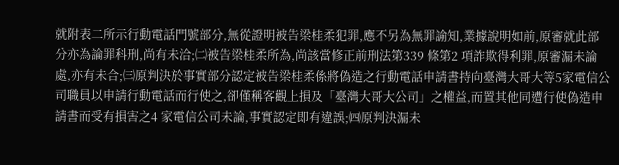就附表二所示行動電話門號部分,無從證明被告梁桂柔犯罪,應不另為無罪諭知,業據說明如前,原審就此部分亦為論罪科刑,尚有未洽;㈡被告梁桂柔所為,尚該當修正前刑法第339 條第2 項詐欺得利罪,原審漏未論處,亦有未合;㈢原判決於事實部分認定被告梁桂柔係將偽造之行動電話申請書持向臺灣大哥大等5家電信公司職員以申請行動電話而行使之,卻僅稱客觀上損及「臺灣大哥大公司」之權益,而置其他同遭行使偽造申請書而受有損害之4 家電信公司未論,事實認定即有違誤;㈣原判決漏未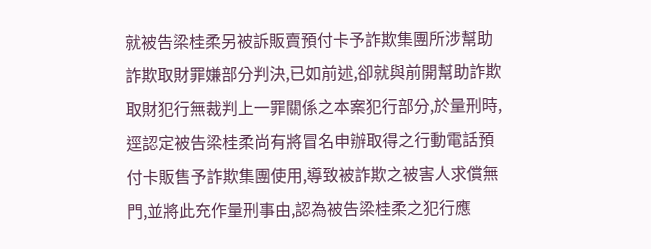就被告梁桂柔另被訴販賣預付卡予詐欺集團所涉幫助詐欺取財罪嫌部分判決,已如前述,卻就與前開幫助詐欺取財犯行無裁判上一罪關係之本案犯行部分,於量刑時,逕認定被告梁桂柔尚有將冒名申辦取得之行動電話預付卡販售予詐欺集團使用,導致被詐欺之被害人求償無門,並將此充作量刑事由,認為被告梁桂柔之犯行應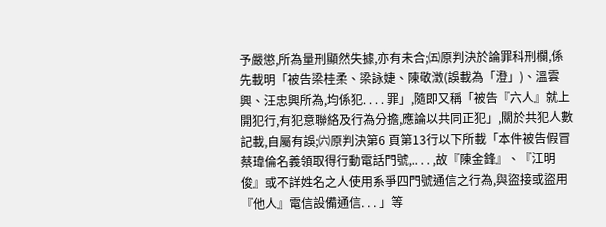予嚴懲,所為量刑顯然失據,亦有未合;㈤原判決於論罪科刑欄,係先載明「被告梁桂柔、梁詠婕、陳敬澂(誤載為「澄」)、溫雲興、汪忠興所為,均係犯. . . . 罪」,隨即又稱「被告『六人』就上開犯行,有犯意聯絡及行為分擔,應論以共同正犯」,關於共犯人數記載,自屬有誤;㈥原判決第6 頁第13行以下所載「本件被告假冒蔡瑋倫名義領取得行動電話門號,.. . . ,故『陳金鋒』、『江明俊』或不詳姓名之人使用系爭四門號通信之行為,與盜接或盜用『他人』電信設備通信. . . 」等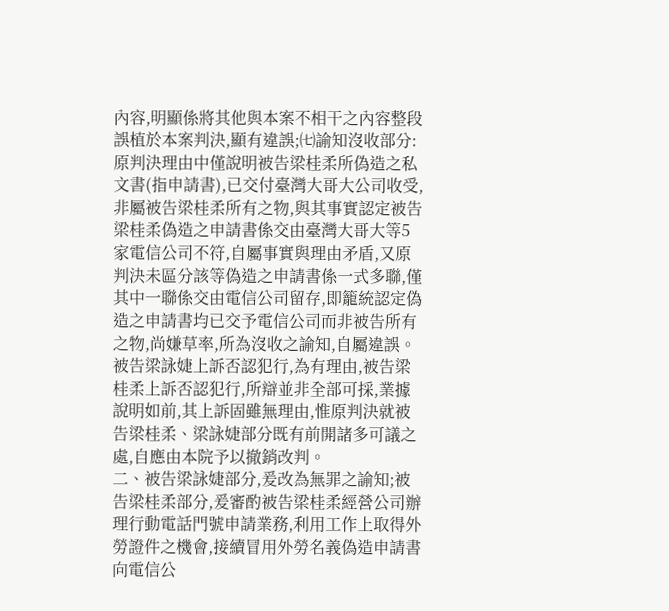內容,明顯係將其他與本案不相干之內容整段誤植於本案判決,顯有違誤;㈦諭知沒收部分:原判決理由中僅說明被告梁桂柔所偽造之私文書(指申請書),已交付臺灣大哥大公司收受,非屬被告梁桂柔所有之物,與其事實認定被告梁桂柔偽造之申請書係交由臺灣大哥大等5 家電信公司不符,自屬事實與理由矛盾,又原判決未區分該等偽造之申請書係一式多聯,僅其中一聯係交由電信公司留存,即籠統認定偽造之申請書均已交予電信公司而非被告所有之物,尚嫌草率,所為沒收之諭知,自屬違誤。被告梁詠婕上訴否認犯行,為有理由,被告梁桂柔上訴否認犯行,所辯並非全部可採,業據說明如前,其上訴固雖無理由,惟原判決就被告梁桂柔、梁詠婕部分既有前開諸多可議之處,自應由本院予以撤銷改判。
二、被告梁詠婕部分,爰改為無罪之諭知;被告梁桂柔部分,爰審酌被告梁桂柔經營公司辦理行動電話門號申請業務,利用工作上取得外勞證件之機會,接續冒用外勞名義偽造申請書向電信公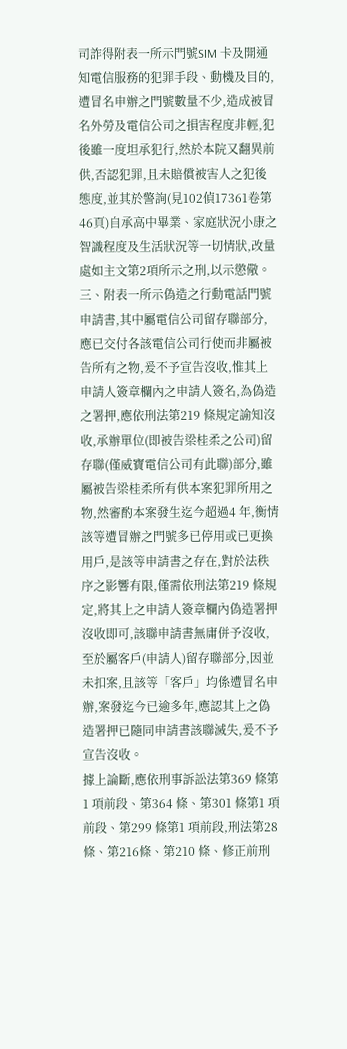司詐得附表一所示門號SIM 卡及開通知電信服務的犯罪手段、動機及目的,遭冒名申辦之門號數量不少,造成被冒名外勞及電信公司之損害程度非輕,犯後雖一度坦承犯行,然於本院又翻異前供,否認犯罪,且未賠償被害人之犯後態度,並其於警詢(見102偵17361卷第46頁)自承高中畢業、家庭狀況小康之智識程度及生活狀況等一切情狀,改量處如主文第2項所示之刑,以示懲儆。
三、附表一所示偽造之行動電話門號申請書,其中屬電信公司留存聯部分,應已交付各該電信公司行使而非屬被告所有之物,爰不予宣告沒收,惟其上申請人簽章欄內之申請人簽名,為偽造之署押,應依刑法第219 條規定諭知沒收,承辦單位(即被告梁桂柔之公司)留存聯(僅威寶電信公司有此聯)部分,雖屬被告梁桂柔所有供本案犯罪所用之物,然審酌本案發生迄今超過4 年,衡情該等遭冒辦之門號多已停用或已更換用戶,是該等申請書之存在,對於法秩序之影響有限,僅需依刑法第219 條規定,將其上之申請人簽章欄內偽造署押沒收即可,該聯申請書無庸併予沒收,至於屬客戶(申請人)留存聯部分,因並未扣案,且該等「客戶」均係遭冒名申辦,案發迄今已逾多年,應認其上之偽造署押已隨同申請書該聯滅失,爰不予宣告沒收。
據上論斷,應依刑事訴訟法第369 條第1 項前段、第364 條、第301 條第1 項前段、第299 條第1 項前段,刑法第28條、第216條、第210 條、修正前刑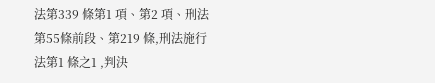法第339 條第1 項、第2 項、刑法第55條前段、第219 條,刑法施行法第1 條之1 ,判決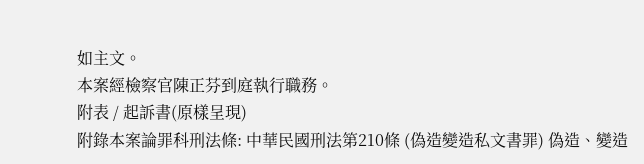如主文。
本案經檢察官陳正芬到庭執行職務。
附表 / 起訴書(原樣呈現)
附錄本案論罪科刑法條: 中華民國刑法第210條 (偽造變造私文書罪) 偽造、變造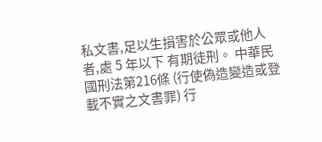私文書,足以生損害於公眾或他人者,處 5 年以下 有期徒刑。 中華民國刑法第216條 (行使偽造變造或登載不實之文書罪) 行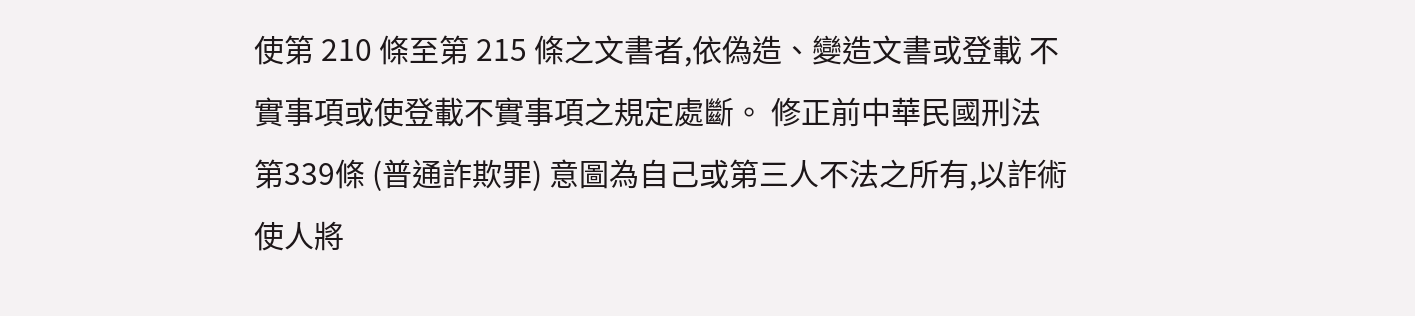使第 210 條至第 215 條之文書者,依偽造、變造文書或登載 不實事項或使登載不實事項之規定處斷。 修正前中華民國刑法第339條 (普通詐欺罪) 意圖為自己或第三人不法之所有,以詐術使人將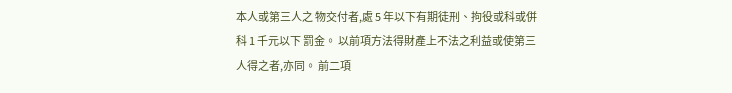本人或第三人之 物交付者,處 5 年以下有期徒刑、拘役或科或併科 1 千元以下 罰金。 以前項方法得財產上不法之利益或使第三人得之者,亦同。 前二項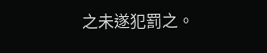之未遂犯罰之。